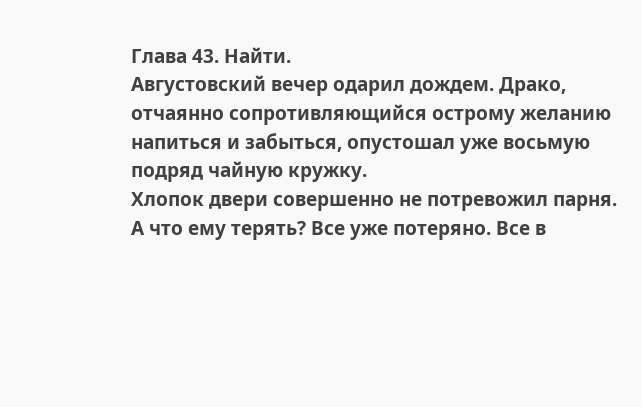Глава 43. Найти.
Августовский вечер одарил дождем. Драко, отчаянно сопротивляющийся острому желанию напиться и забыться, опустошал уже восьмую подряд чайную кружку.
Хлопок двери совершенно не потревожил парня. А что ему терять? Все уже потеряно. Все в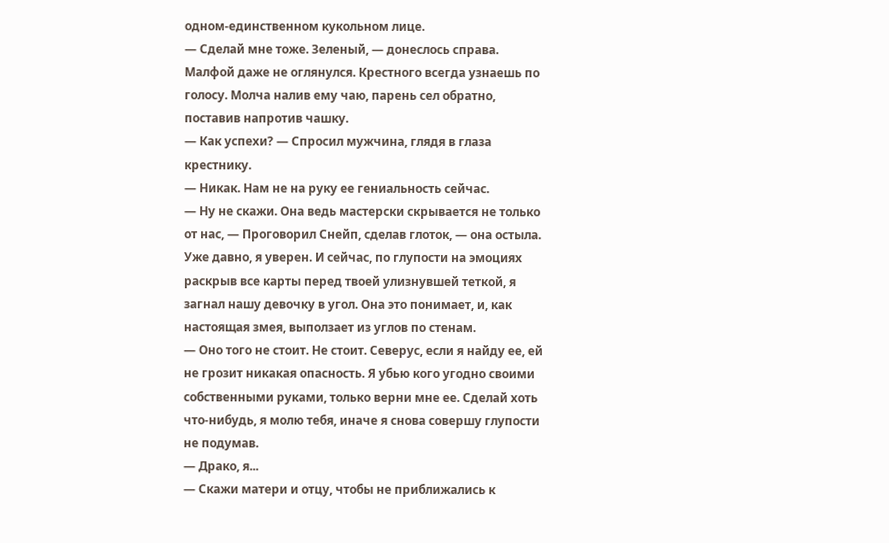одном-единственном кукольном лице.
— Сделай мне тоже. Зеленый, — донеслось справа.
Малфой даже не оглянулся. Крестного всегда узнаешь по голосу. Молча налив ему чаю, парень сел обратно, поставив напротив чашку.
— Как успехи? — Спросил мужчина, глядя в глаза крестнику.
— Никак. Нам не на руку ее гениальность сейчас.
— Ну не скажи. Она ведь мастерски скрывается не только от нас, — Проговорил Снейп, сделав глоток, — она остыла. Уже давно, я уверен. И сейчас, по глупости на эмоциях раскрыв все карты перед твоей улизнувшей теткой, я загнал нашу девочку в угол. Она это понимает, и, как настоящая змея, выползает из углов по стенам.
— Оно того не стоит. Не стоит. Северус, если я найду ее, ей не грозит никакая опасность. Я убью кого угодно своими собственными руками, только верни мне ее. Сделай хоть что-нибудь, я молю тебя, иначе я снова совершу глупости не подумав.
— Драко, я...
— Скажи матери и отцу, чтобы не приближались к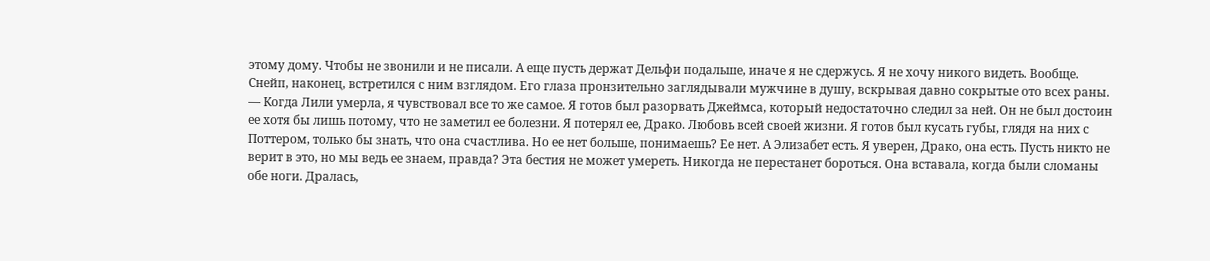этому дому. Чтобы не звонили и не писали. А еще пусть держат Дельфи подальше, иначе я не сдержусь. Я не хочу никого видеть. Вообще.
Снейп, наконец, встретился с ним взглядом. Его глаза пронзительно заглядывали мужчине в душу, вскрывая давно сокрытые ото всех раны.
— Когда Лили умерла, я чувствовал все то же самое. Я готов был разорвать Джеймса, который недостаточно следил за ней. Он не был достоин ее хотя бы лишь потому, что не заметил ее болезни. Я потерял ее, Драко. Любовь всей своей жизни. Я готов был кусать губы, глядя на них с Поттером, только бы знать, что она счастлива. Но ее нет больше, понимаешь? Ее нет. А Элизабет есть. Я уверен, Драко, она есть. Пусть никто не верит в это, но мы ведь ее знаем, правда? Эта бестия не может умереть. Никогда не перестанет бороться. Она вставала, когда были сломаны обе ноги. Дралась,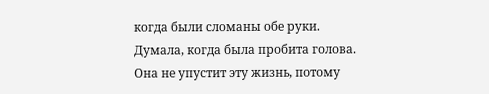когда были сломаны обе руки. Думала, когда была пробита голова. Она не упустит эту жизнь, потому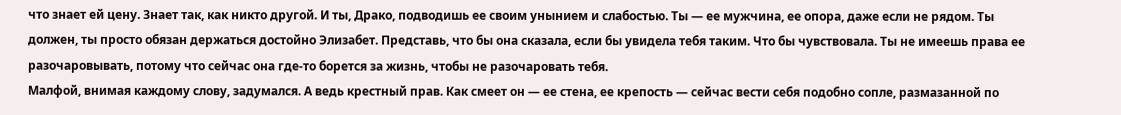что знает ей цену. Знает так, как никто другой. И ты, Драко, подводишь ее своим унынием и слабостью. Ты — ее мужчина, ее опора, даже если не рядом. Ты должен, ты просто обязан держаться достойно Элизабет. Представь, что бы она сказала, если бы увидела тебя таким. Что бы чувствовала. Ты не имеешь права ее разочаровывать, потому что сейчас она где-то борется за жизнь, чтобы не разочаровать тебя.
Малфой, внимая каждому слову, задумался. А ведь крестный прав. Как смеет он — ее стена, ее крепость — сейчас вести себя подобно сопле, размазанной по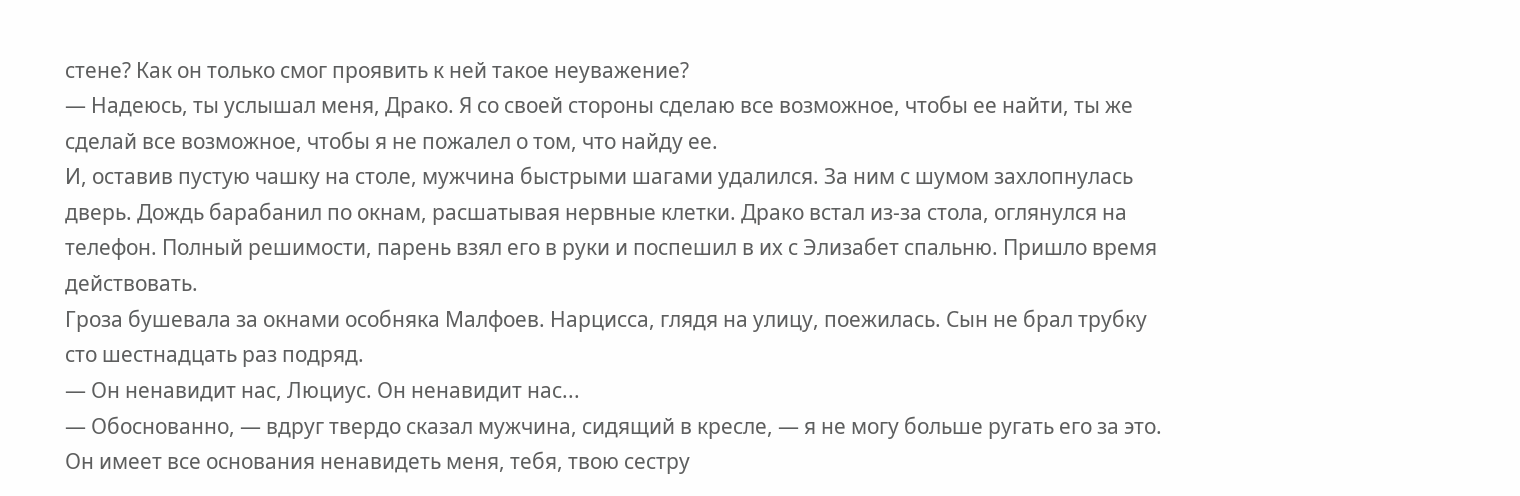стене? Как он только смог проявить к ней такое неуважение?
— Надеюсь, ты услышал меня, Драко. Я со своей стороны сделаю все возможное, чтобы ее найти, ты же сделай все возможное, чтобы я не пожалел о том, что найду ее.
И, оставив пустую чашку на столе, мужчина быстрыми шагами удалился. За ним с шумом захлопнулась дверь. Дождь барабанил по окнам, расшатывая нервные клетки. Драко встал из-за стола, оглянулся на телефон. Полный решимости, парень взял его в руки и поспешил в их с Элизабет спальню. Пришло время действовать.
Гроза бушевала за окнами особняка Малфоев. Нарцисса, глядя на улицу, поежилась. Сын не брал трубку сто шестнадцать раз подряд.
— Он ненавидит нас, Люциус. Он ненавидит нас...
— Обоснованно, — вдруг твердо сказал мужчина, сидящий в кресле, — я не могу больше ругать его за это. Он имеет все основания ненавидеть меня, тебя, твою сестру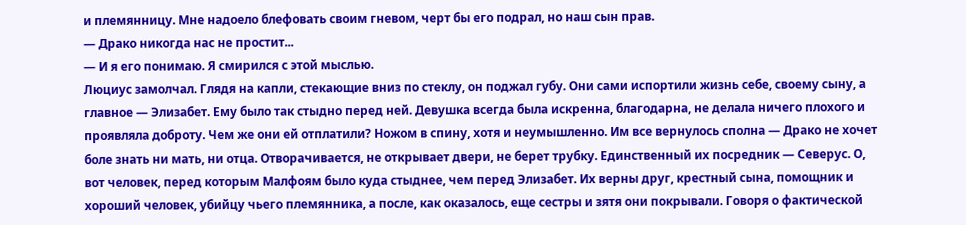и племянницу. Мне надоело блефовать своим гневом, черт бы его подрал, но наш сын прав.
— Драко никогда нас не простит...
— И я его понимаю. Я смирился с этой мыслью.
Люциус замолчал. Глядя на капли, стекающие вниз по стеклу, он поджал губу. Они сами испортили жизнь себе, своему сыну, а главное — Элизабет. Ему было так стыдно перед ней. Девушка всегда была искренна, благодарна, не делала ничего плохого и проявляла доброту. Чем же они ей отплатили? Ножом в спину, хотя и неумышленно. Им все вернулось сполна — Драко не хочет боле знать ни мать, ни отца. Отворачивается, не открывает двери, не берет трубку. Единственный их посредник — Северус. О, вот человек, перед которым Малфоям было куда стыднее, чем перед Элизабет. Их верны друг, крестный сына, помощник и хороший человек, убийцу чьего племянника, а после, как оказалось, еще сестры и зятя они покрывали. Говоря о фактической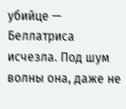убийце — Беллатриса исчезла. Под шум волны она, даже не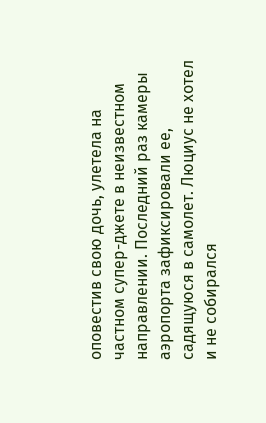оповестив свою дочь, улетела на частном супер-джете в неизвестном направлении. Последний раз камеры аэропорта зафиксировали ее, садящуюся в самолет. Люциус не хотел и не собирался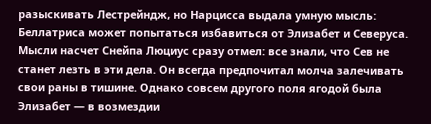разыскивать Лестрейндж, но Нарцисса выдала умную мысль: Беллатриса может попытаться избавиться от Элизабет и Северуса. Мысли насчет Снейпа Люциус сразу отмел: все знали, что Сев не станет лезть в эти дела. Он всегда предпочитал молча залечивать свои раны в тишине. Однако совсем другого поля ягодой была Элизабет — в возмездии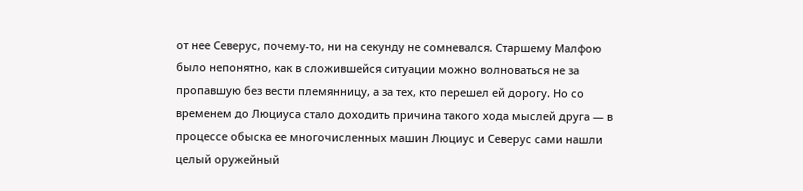от нее Северус, почему-то, ни на секунду не сомневался. Старшему Малфою было непонятно, как в сложившейся ситуации можно волноваться не за пропавшую без вести племянницу, а за тех, кто перешел ей дорогу. Но со временем до Люциуса стало доходить причина такого хода мыслей друга — в процессе обыска ее многочисленных машин Люциус и Северус сами нашли целый оружейный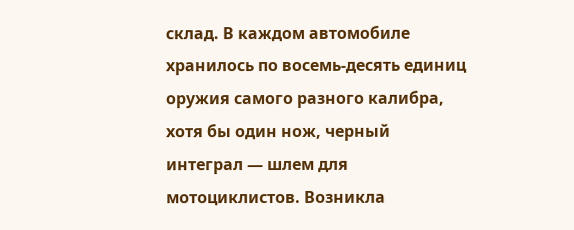склад. В каждом автомобиле хранилось по восемь-десять единиц оружия самого разного калибра, хотя бы один нож, черный интеграл — шлем для мотоциклистов. Возникла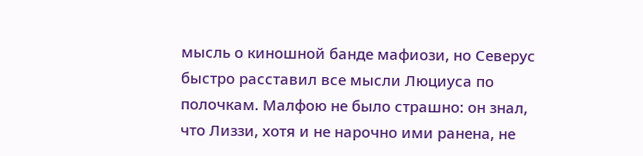мысль о киношной банде мафиози, но Северус быстро расставил все мысли Люциуса по полочкам. Малфою не было страшно: он знал, что Лиззи, хотя и не нарочно ими ранена, не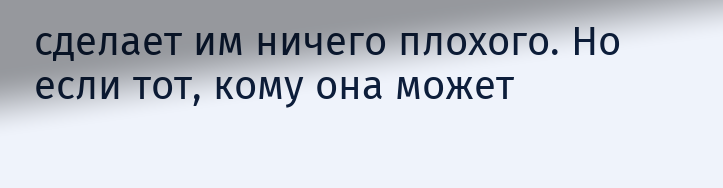сделает им ничего плохого. Но если тот, кому она может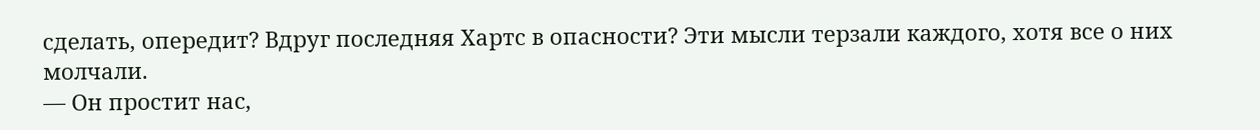сделать, опередит? Вдруг последняя Хартс в опасности? Эти мысли терзали каждого, хотя все о них молчали.
— Он простит нас,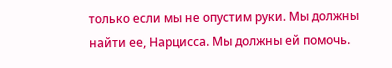только если мы не опустим руки. Мы должны найти ее, Нарцисса. Мы должны ей помочь.